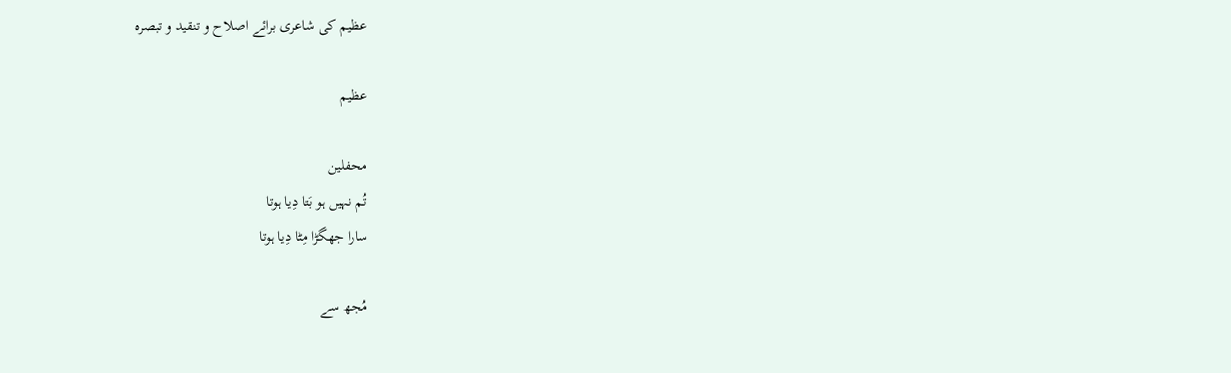عظیم کی شاعری برائے اصلاح و تنقید و تبصرہ

عظیم

محفلین
تُم نہیں ہو بَتا دِیا ہوتا
سارا جھگڑا مِٹا دِیا ہوتا

مُجھ سے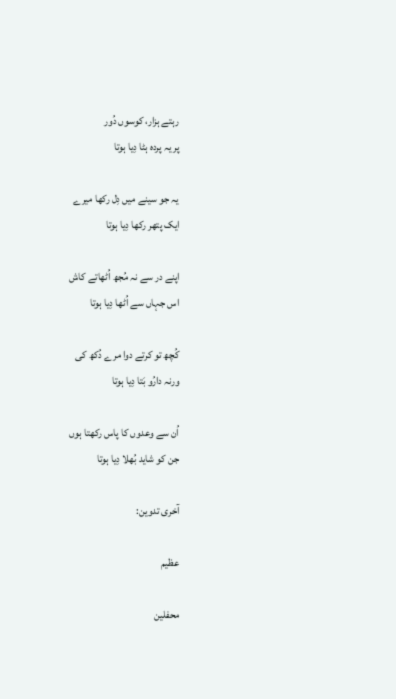رہتے ہزار، کوسوں دُور
پر یہ پردہ ہٹا دِیا ہوتا

یہ جو سینے میں دِل رکھا میرے
ایک پتھر رکھا دِیا ہوتا

اپنے در سے نہ مُجھ اُٹھاتے کاش
اس جہاں سے اُٹھا دِیا ہوتا

کُچھ تو کرتے دوا مرے دُکھ کی
ورنہ دارُو بَتا دِیا ہوتا

اُن سے وعدوں کا پاس رکهتا ہوں
جن کو شاید بُھلا دِیا ہوتا

آخری تدوین:

عظیم

محفلین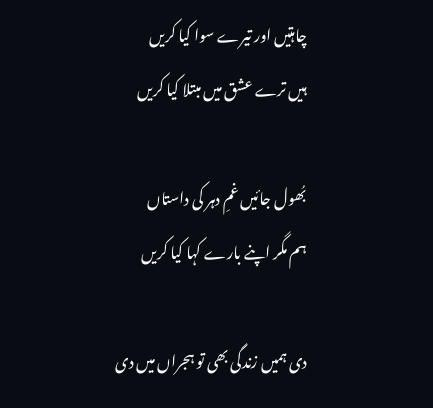چاہتیں اور تیرے سوا کیا کریں
ہیں ترے عشق میں مبتلا کیا کریں

بُھول جائیں غمِ دہر کی داستاں
ہم مگر اپنے بارے کہا کیا کریں

دی ہمیں زندگی بھی تو ہجراں میں دی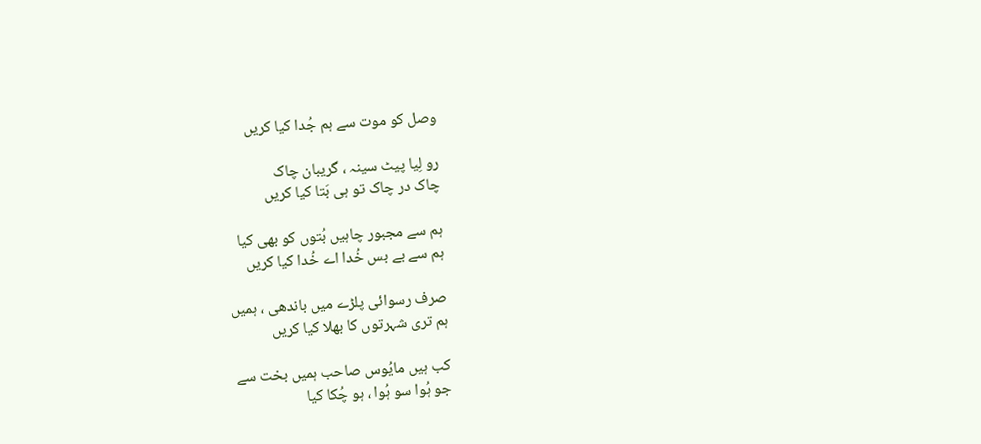وصل کو موت سے ہم جُدا کیا کریں

رو لِیا پیٹ سینہ ، گریبان چاک
چاک در چاک تو ہی بَتا کیا کریں

ہم سے مجبور چاہیں بُتوں کو بھی کیا
ہم سے بے بس خُدا اے خُدا کیا کریں

صرف رسوائی پلڑے میں باندھی ، ہمیں
ہم تری شہرتوں کا بھلا کیا کریں

کب ہیں مایُوس صاحب ہمیں بخت سے
جو ہُوا سو ہُوا ، ہو چُکا کیا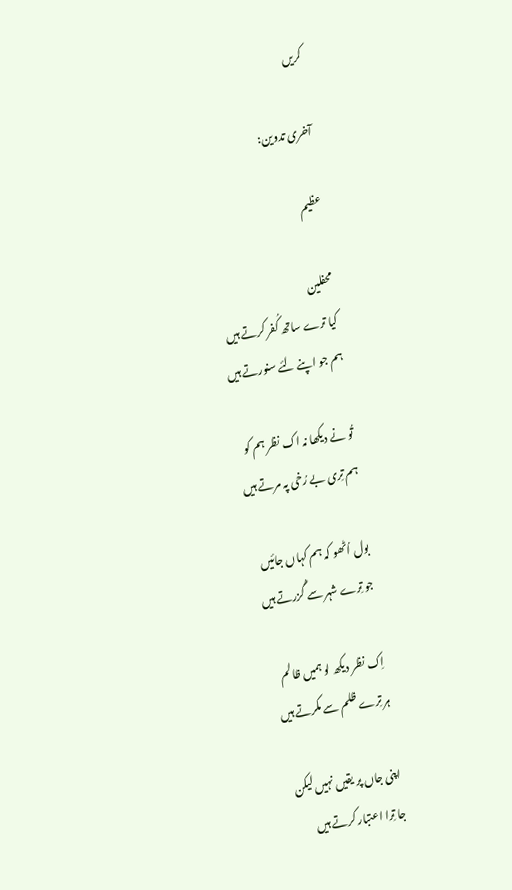کریں

آخری تدوین:

عظیم

محفلین
کیا ترے ساتھ کُفر کرتے ہیں
ہم جو اپنے لئے سنورتے ہیں

تُو نے دیکھا نہ اک نظر ہم کو
ہم تِری بے رُخی پہ مرتے ہیں

بول اُٹھو کہ ہم کہاں جائیں
جو تِرے شہر سے گُزرتے ہیں

اِک نظر دیکھ لو ہمیں ظالم
ہر تِرے ظلم سے مکرتے ہیں

اپنی جاں پر یقیں نہیں لیکن
جا تِرا اعتبار کرتے ہیں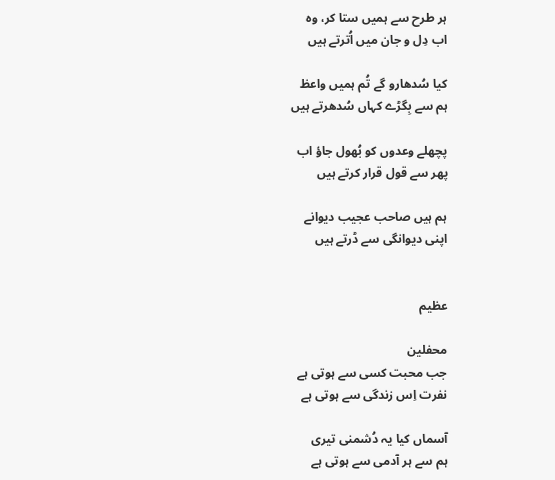ہر طرح سے ہمیں ستا کر، وہ
اب دِل و جان میں اُترتے ہیں

کیا سُدھارو گے تُم ہمیں واعظ
ہم سے بِگڑے کہاں سُدھرتے ہیں

پچھلے وعدوں کو بُھول جاؤ اب
پھر سے قول قرار کرتے ہیں

ہم ہیں صاحب عجیب دیوانے
اپنی دیوانگی سے ڈرتے ہیں


عظیم

محفلین
جب محبت کسی سے ہوتی ہے
نفرت اِس زندگی سے ہوتی ہے

آسماں کیا یہ دُشمنی تیری
ہم سے ہر آدمی سے ہوتی ہے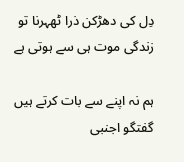دِل کی دھڑکن ذرا ٹھہرنا تو
زندگی موت ہی سے ہوتی ہے

ہم نہ اپنے سے بات کرتے ہیں
گفتگو اجنبی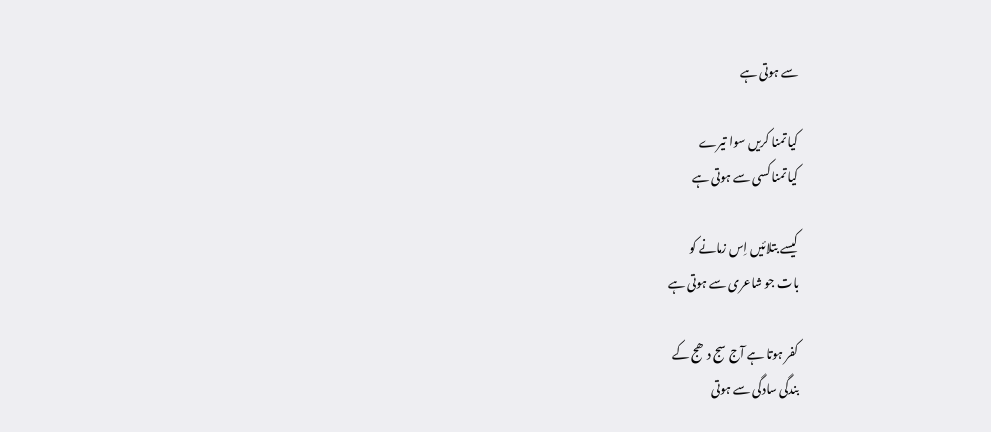سے ہوتی ہے

کیا تمنا کریں سوا تیرے
کیا تمنا کسی سے ہوتی ہے

کیسے بتلائیں اِس زمانے کو
بات جو شاعری سے ہوتی ہے

کفر ہوتا ہے آج سج دھج کے
بندگی سادگی سے ہوتی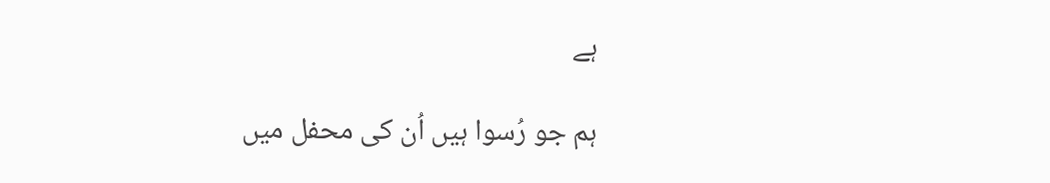ہے

ہم جو رُسوا ہیں اُن کی محفل میں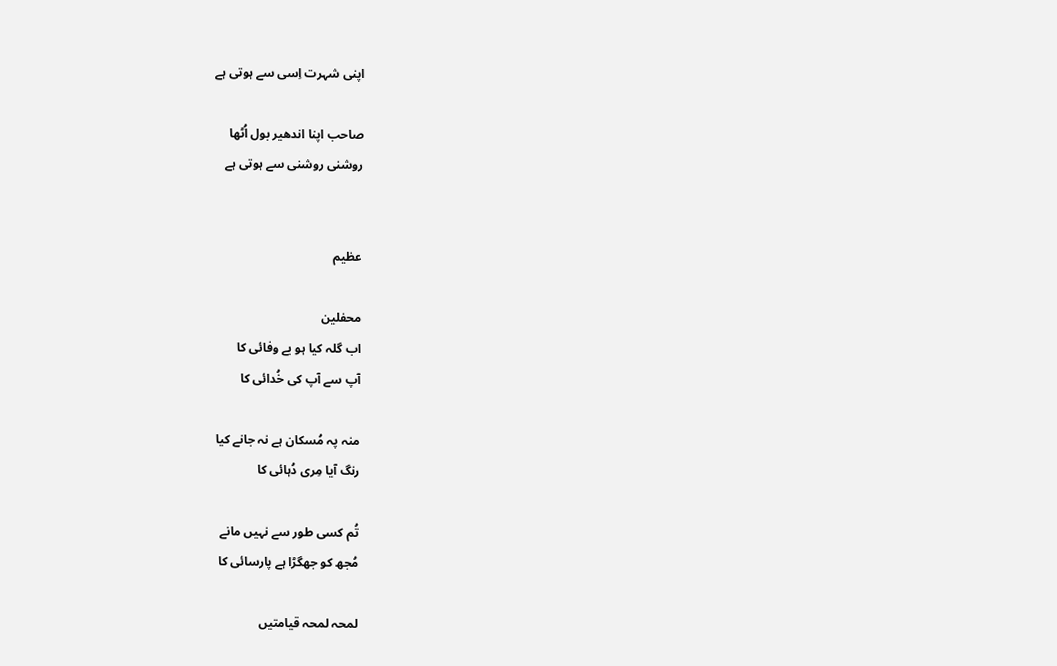اپنی شہرت اِسی سے ہوتی ہے

صاحب اپنا اندھیر بول اُٹھا
روشنی روشنی سے ہوتی ہے


عظیم

محفلین
اب گلہ کیا ہو بے وفائی کا
آپ سے آپ کی خُدائی کا

منہ پہ مُسکان ہے نہ جانے کیا
رنگ آیا مِری دُہائی کا

تُم کسی طور سے نہیں مانے
مُجھ کو جھگڑا ہے پارسائی کا

لمحہ لمحہ قیامتیں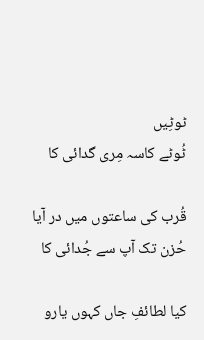ٹوٹِیں
ٹُوٹے کاسہ مِری گدائی کا

قُرب کی ساعتوں میں در آیا
حُزن تک آپ سے جُدائی کا

کیا لطائفِ جاں کہوں یارو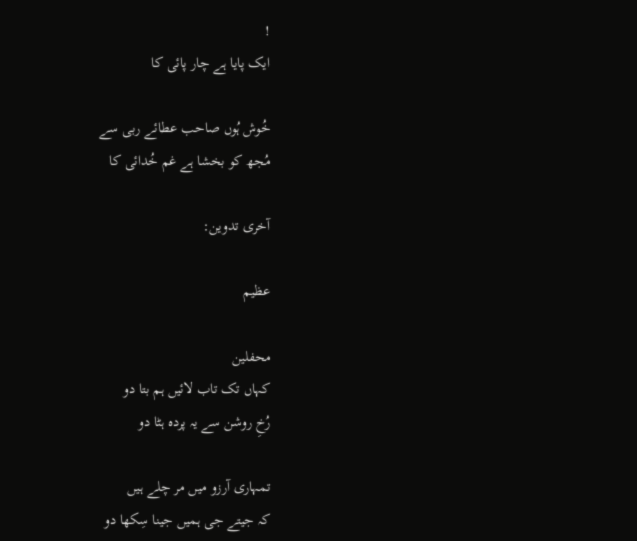!
ایک پایا ہے چار پائی کا

خُوش ہُوں صاحب عطائے ربی سے
مُجھ کو بخشا ہے غم خُدائی کا

آخری تدوین:

عظیم

محفلین
کہاں تک تاب لائیں ہم بتا دو
رُخِ روشن سے یہ پردہ ہٹا دو

تمہاری آرزو میں مر چلے ہیں
کہ جیتے جی ہمیں جینا سِکھا دو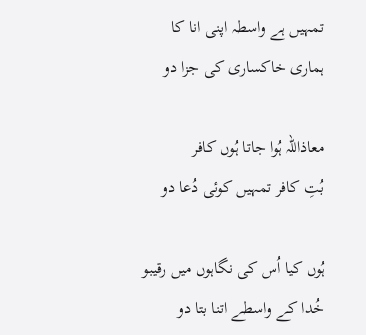تمہیں ہے واسطہ اپنی انا کا
ہماری خاکساری کی جزا دو

معاذاللہ ہُوا جاتا ہُوں کافر
بُتِ کافر تمہیں کوئی دُعا دو

ہُوں کیا اُس کی نگاہوں میں رقیبو
خُدا کے واسطے اتنا بتا دو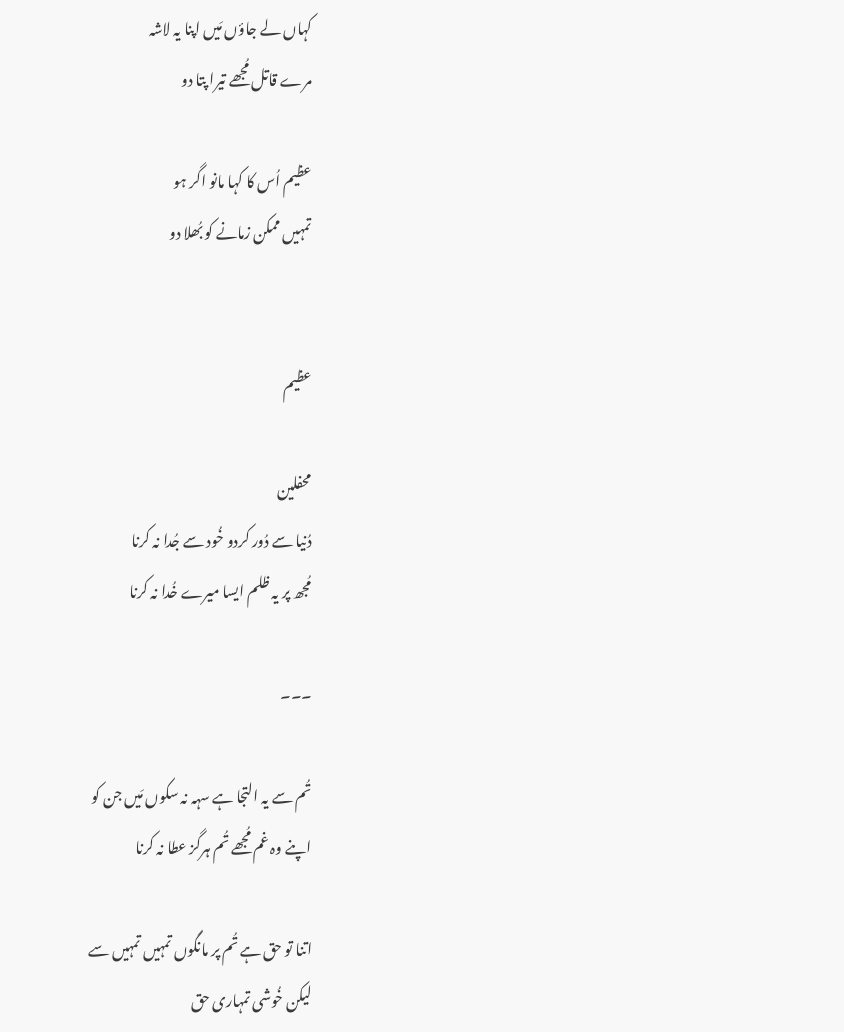کہاں لے جاؤں مَیں اپنا یہ لاشہ
مرے قاتل مُجھے تیرا پتا دو

عظیم اُس کا کہا مانو اگر ہو
تمہیں ممکن زمانے کو بُھلا دو


عظیم

محفلین
دُنیا سے دُور کردو خُود سے جُدا نہ کرنا
مُجھ پر یہ ظلم ایسا میرے خُدا نہ کرنا

۔۔۔

تُم سے یہ التجا ہے سہہ نہ سکوں مَیں جن کو
اپنے وہ غم مُجھے تُم ہرگز عطا نہ کرنا

اتنا تو حق ہے تُم پر مانگوں تمہیں تمہیں سے
لیکن خُوشی تمہاری حق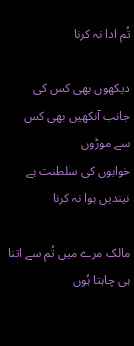تُم ادا نہ کرنا

دیکھوں بھی کس کی جانب آنکھیں بھی کس سے موڑوں
خوابوں کی سلطنت ہے نیندیں ہوا نہ کرنا

مالک مرے میں تُم سے اتنا ہی چاہتا ہُوں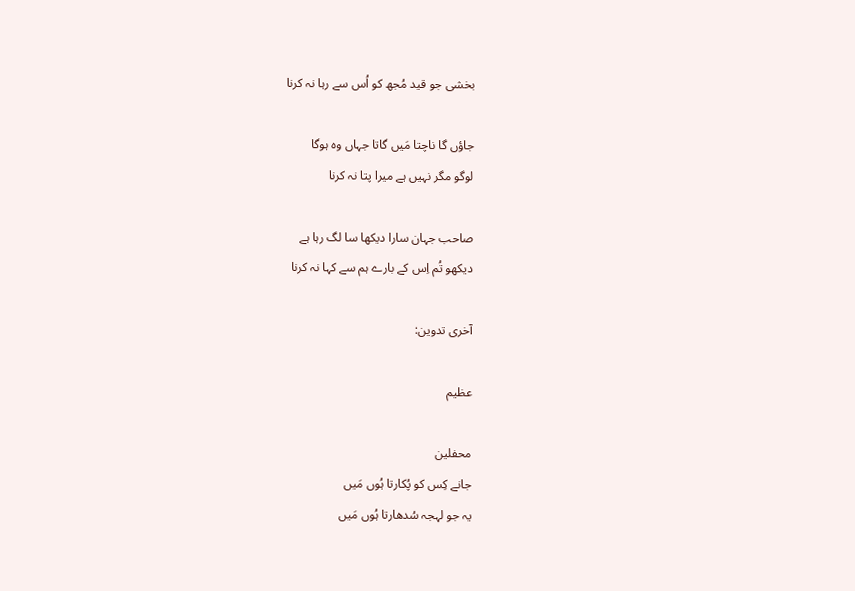بخشی جو قید مُجھ کو اُس سے رہا نہ کرنا

جاؤں گا ناچتا مَیں گاتا جہاں وہ ہوگا
لوگو مگر نہیں ہے میرا پتا نہ کرنا

صاحب جہان سارا دیکھا سا لگ رہا ہے
دیکھو تُم اِس کے بارے ہم سے کہا نہ کرنا

آخری تدوین:

عظیم

محفلین
جانے کِس کو پُکارتا ہُوں مَیں
یہ جو لہجہ سُدھارتا ہُوں مَیں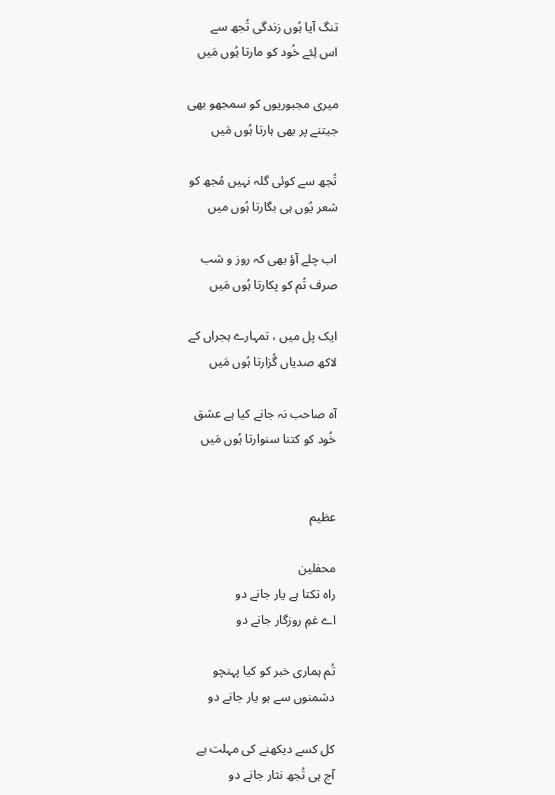تنگ آیا ہُوں زندگی تُجھ سے
اس لِئے خُود کو مارتا ہُوں مَیں

میری مجبوریوں کو سمجھو بھی
جیتنے پر بھی ہارتا ہُوں مَیں

تُجھ سے کوئی گلہ نہیں مُجھ کو
شعر یُوں ہی بگارتا ہُوں میں

اب چلے آؤ بھی کہ روز و شب
صرف تُم کو پکارتا ہُوں مَیں

ایک پل میں ، تمہارے ہجراں کے
لاکھ صدیاں گُزارتا ہُوں مَیں

آہ صاحب نہ جانے کیا ہے عشق
خُود کو کتنا سنوارتا ہُوں مَیں


عظیم

محفلین
راہ تکتا ہے یار جانے دو
اے غمِ روزگار جانے دو

تُم ہماری خبر کو کیا پہنچو
دشمنوں سے ہو یار جانے دو

کل کسے دیکھنے کی مہلت ہے
آج ہی تُجھ نثار جانے دو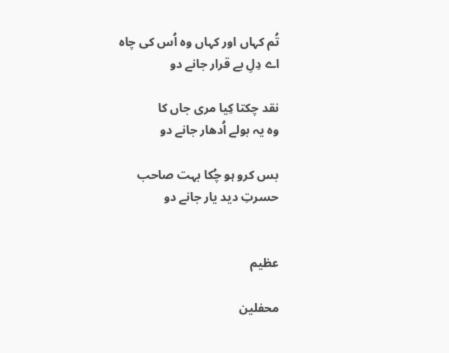تُم کہاں اور کہاں وہ اُس کی چاہ
اے دِلِ بے قرار جانے دو

نقد چکتا کِیا مری جاں کا
وہ یہ بولے اُدھار جانے دو

بس کرو ہو چُکا بہت صاحب
حسرتِ دید یار جانے دو


عظیم

محفلین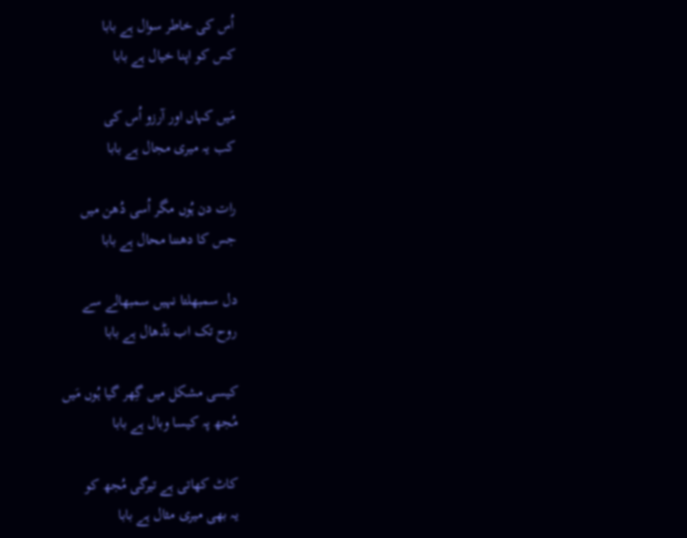اُس کی خاطر سوال ہے بابا
کس کو اپنا خیال ہے بابا

مَیں کہاں اور آرزو اُس کی
کب یہ میری مجال ہے بابا

رات دن ہُوں مگر اُسی دُھن میں
جس کا دھننا محال ہے بابا

دل سمبھلتا نہیں سمبھالے سے
روح تک اب نڈھال ہے بابا

کیسی مشکل میں گِھر گیا ہُوں مَیں
مُجھ پہ کیسا وبال ہے بابا

کاٹ کھاتی ہے تیرگی مُجھ کو
یہ بھی میری مثال ہے بابا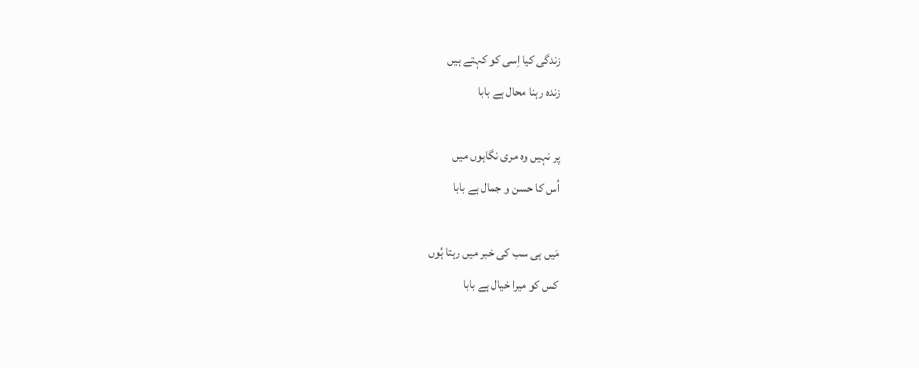زندگی کیا اِسی کو کہتے ہیں
زندہ رہنا محال ہے بابا

پر نہیں وہ مری نگاہوں میں
اُس کا حسن و جمال ہے بابا

مَیں ہی سب کی خبر میں رہتا ہُوں
کس کو میرا خیال ہے بابا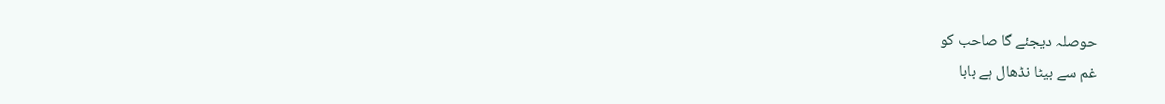حوصلہ دیجئے گا صاحب کو
غم سے بیٹا نڈھال ہے بابا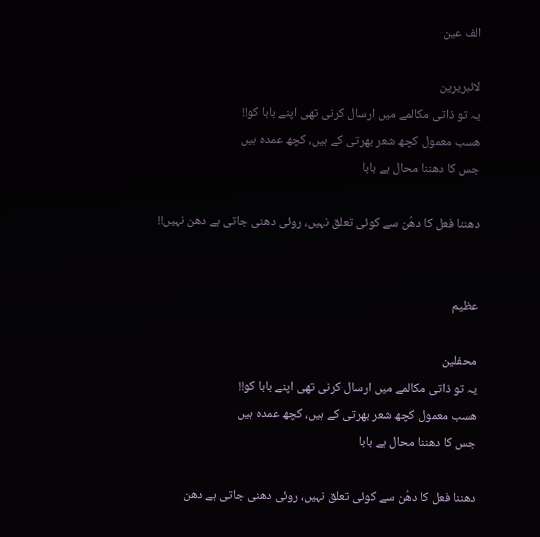الف عین

لائبریرین
یہ تو ذاتی مکالمے میں ارسال کرنی تھی اپنے بابا کو!!
ھسب معمول کچھ شعر بھرتی کے ہیں، کچھ عمدہ ہیں
جس کا دھننا محال ہے بابا

دھننا فعل کا دھُن سے کوئی تعلق نہیں، روئی دھنی جاتی ہے دھن نہیں!!


عظیم

محفلین
یہ تو ذاتی مکالمے میں ارسال کرنی تھی اپنے بابا کو!!
ھسب معمول کچھ شعر بھرتی کے ہیں، کچھ عمدہ ہیں
جس کا دھننا محال ہے بابا

دھننا فعل کا دھُن سے کوئی تعلق نہیں، روئی دھنی جاتی ہے دھن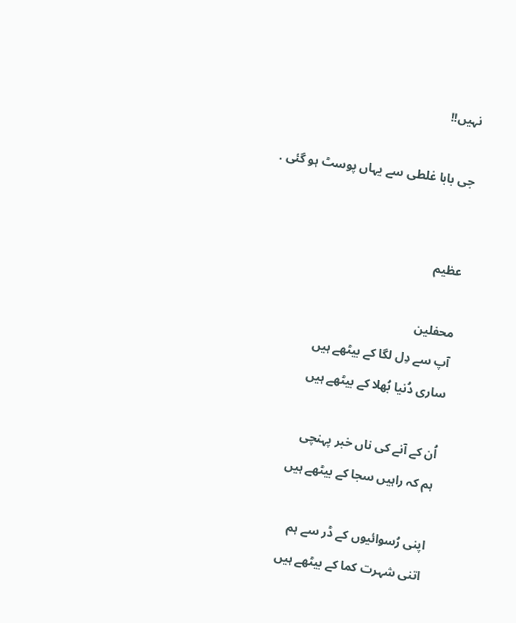نہیں!!

جی بابا غلطی سے یہاں پوسٹ ہو گئی .


عظیم

محفلین
آپ سے دِل لگا کے بیٹھے ہیں
ساری دُنیا بُھلا کے بیٹھے ہیں

اُن کے آنے کی ناں خبر پہنچی
ہم کہ راہیں سجا کے بیٹھے ہیں

اپنی رُسوائیوں کے ڈر سے ہم
اتنی شہرت کما کے بیٹھے ہیں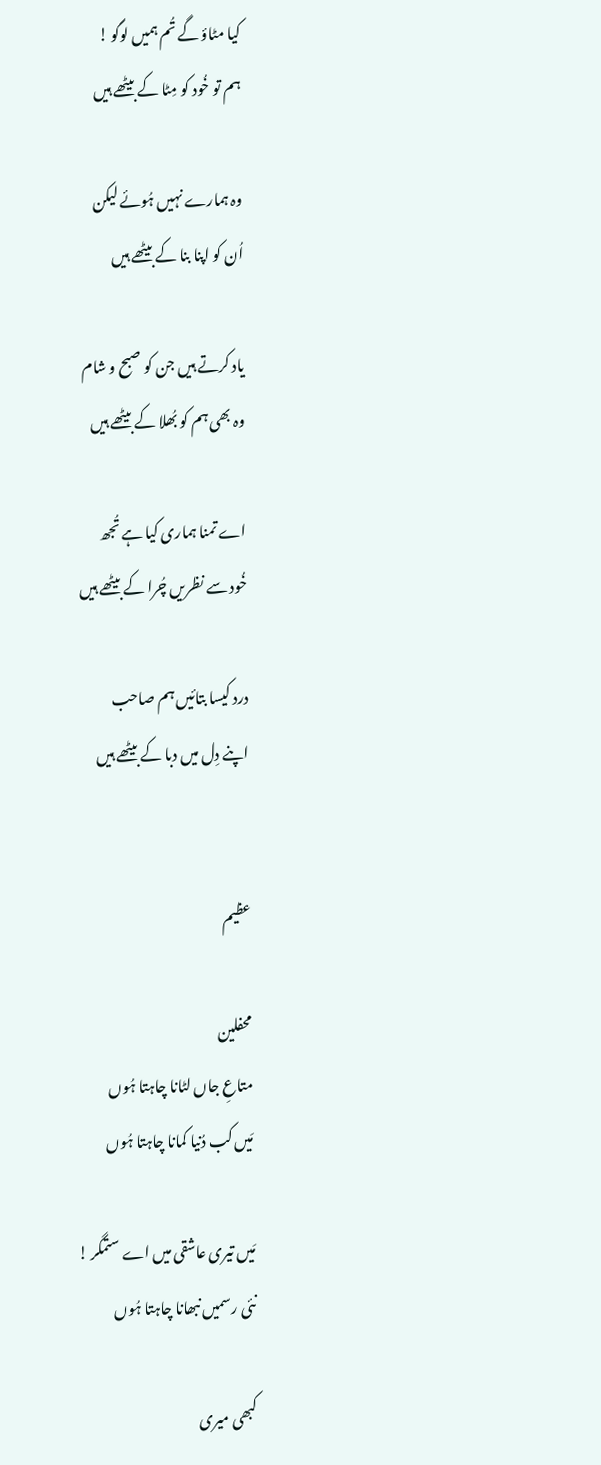کیا مٹاؤ گے تُم ہمیں لوگو !
ہم تو خُود کو مِٹا کے بیٹھے ہیں

وہ ہمارے نہیں ہُوئے لیکن
اُن کو اپنا بنا کے بیٹھے ہیں

یاد کرتے ہیں جن کو صبح و شام
وہ بھی ہم کو بُھلا کے بیٹھے ہیں

اے تمنا ہماری کیا ہے تُجھ
خُود سے نظریں چُرا کے بیٹھے ہیں

درد کیسا بتائیں ہم صاحب
اپنے دِل میں دبا کے بیٹھے ہیں


عظیم

محفلین
متاعِ جاں لٹانا چاہتا ہُوں
مَیں کب دُنیا کمانا چاہتا ہُوں

مَیں تیری عاشقی میں اے ستمگر !
نئی رسمیں نبھانا چاہتا ہُوں

کبھی میری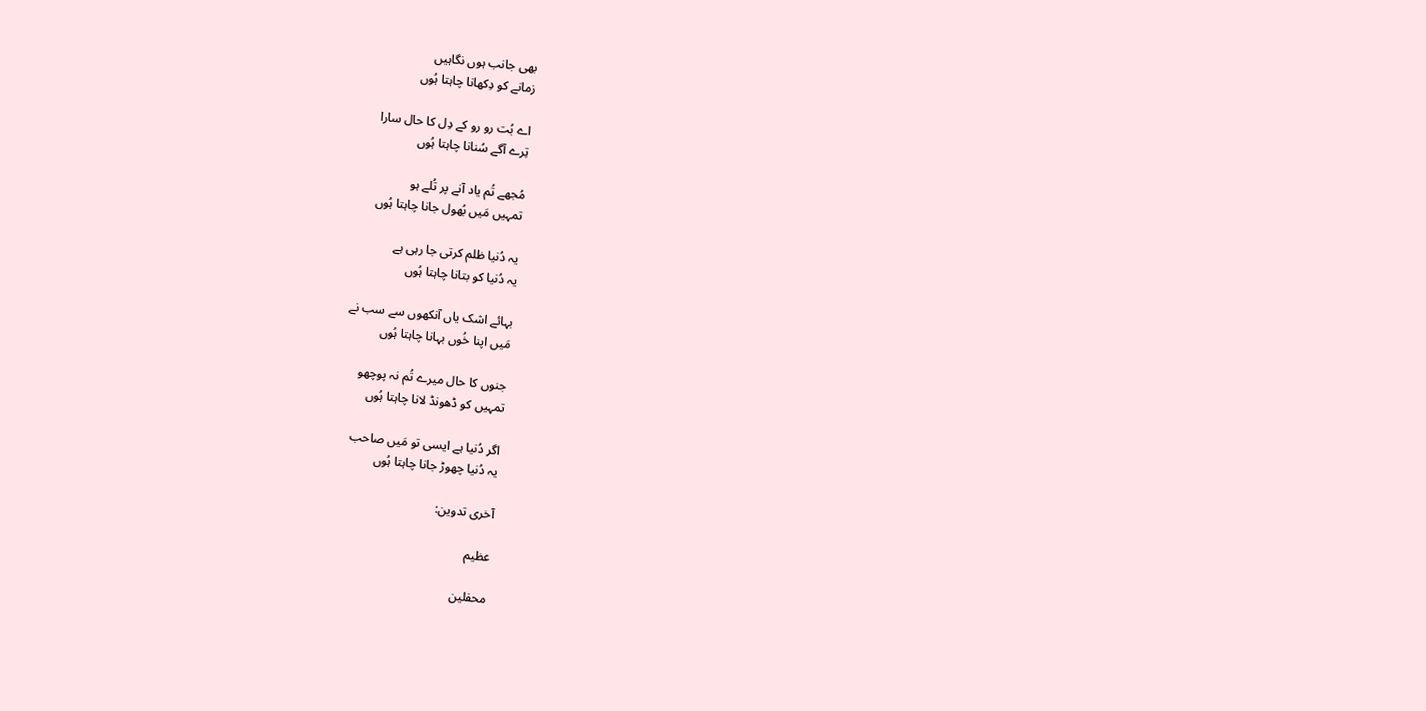بھی جانب ہوں نگاہیں
زمانے کو دِکھانا چاہتا ہُوں

اے بُت رو رو کے دِل کا حال سارا
تِرے آگے سُنانا چاہتا ہُوں

مُجھے تُم یاد آنے پر تُلے ہو
تمہیں مَیں بُھول جانا چاہتا ہُوں

یہ دُنیا ظلم کرتی جا رہی ہے
یہ دُنیا کو بتانا چاہتا ہُوں

بہائے اشک یاں آنکھوں سے سب نے
مَیں اپنا خُوں بہانا چاہتا ہُوں

جنوں کا حال میرے تُم نہ پوچھو
تمہیں کو ڈھونڈ لانا چاہتا ہُوں

اگر دُنیا ہے ایسی تو مَیں صاحب
یہ دُنیا چھوڑ جانا چاہتا ہُوں

آخری تدوین:

عظیم

محفلین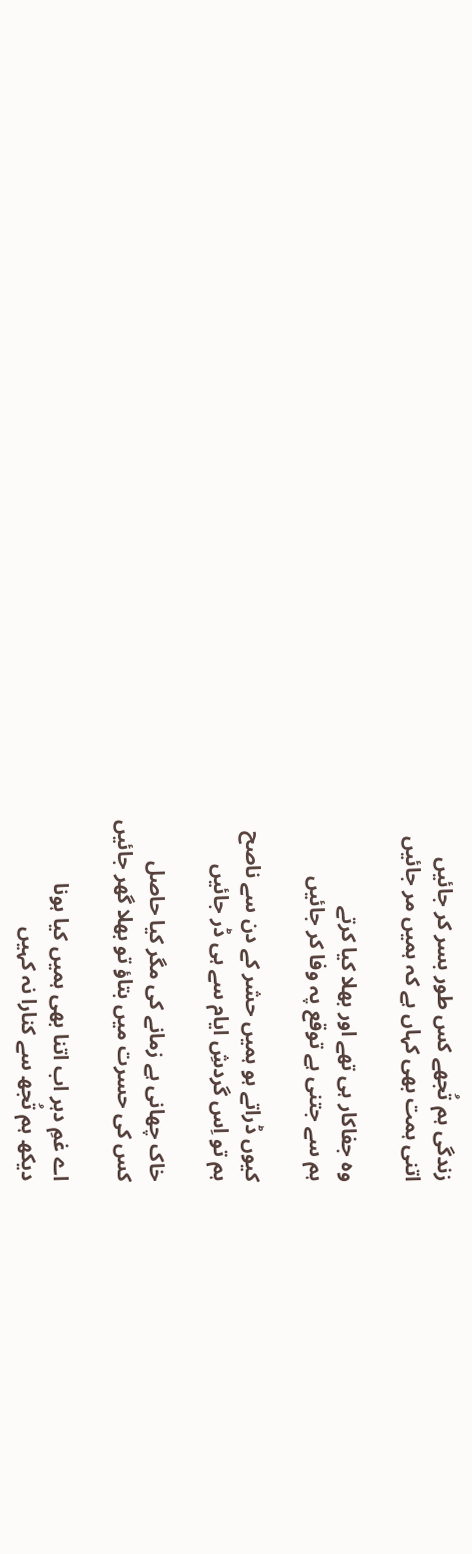زندگی ہم تُجھے کس طور بسر کر جائیں
اتنی ہمت بھی کہاں ہے کہ ہمیں مر جائیں

وہ جفاکار ہی تھے اور بھلا کیا کرتے
ہم سے جتنی ہے توقع پہ وفا کر جائیں

کیوں ڈراتے ہو ہمیں حشر کے دن سے ناصح
ہم تو اِس گردشِ ایام سے ہی ڈر جائیں

خاک چھانی ہے زمانے کی مگر کیا حاصل
کس کی حسرت میں بتاؤ تو بھلا گھر جائیں

اے غمِ دہر اب اتنا بھی ہمیں کیا ہونا
دیکھ ہم تُجھ سے کنارا نہ کہیں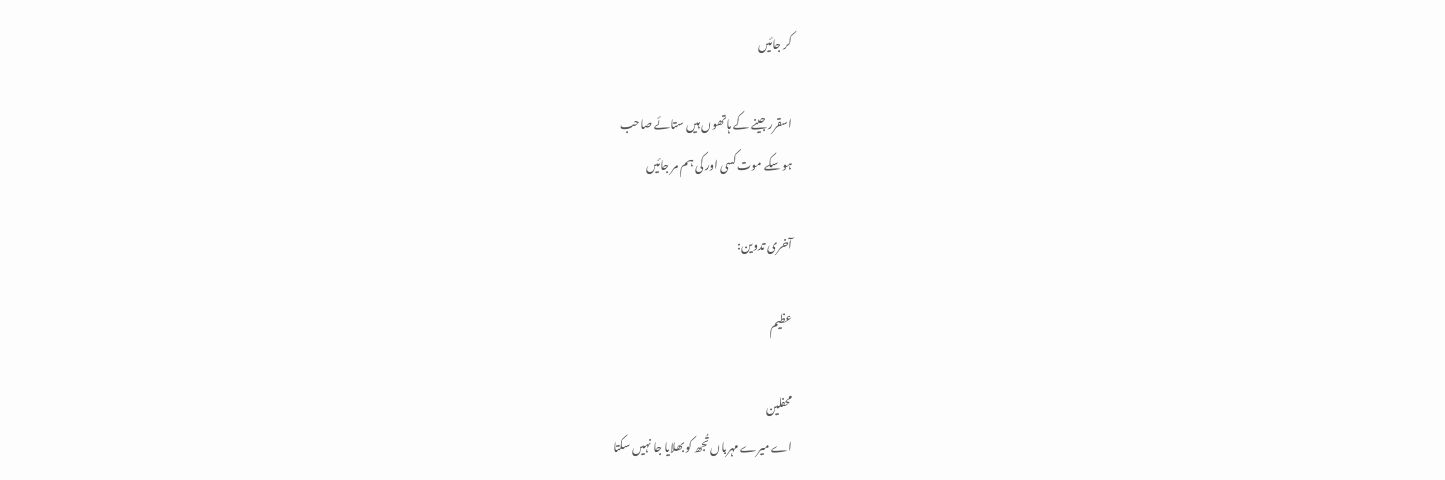کر جائیں

اسقرر جینے کے ہاتھوں ہیں ستائے صاحب
ہو سکے موت کسی اور کی ہم مر جائیں

آخری تدوین:

عظیم

محفلین
اے میرے مہرباں تُجھ کو بھلایا جا نہیں سکتا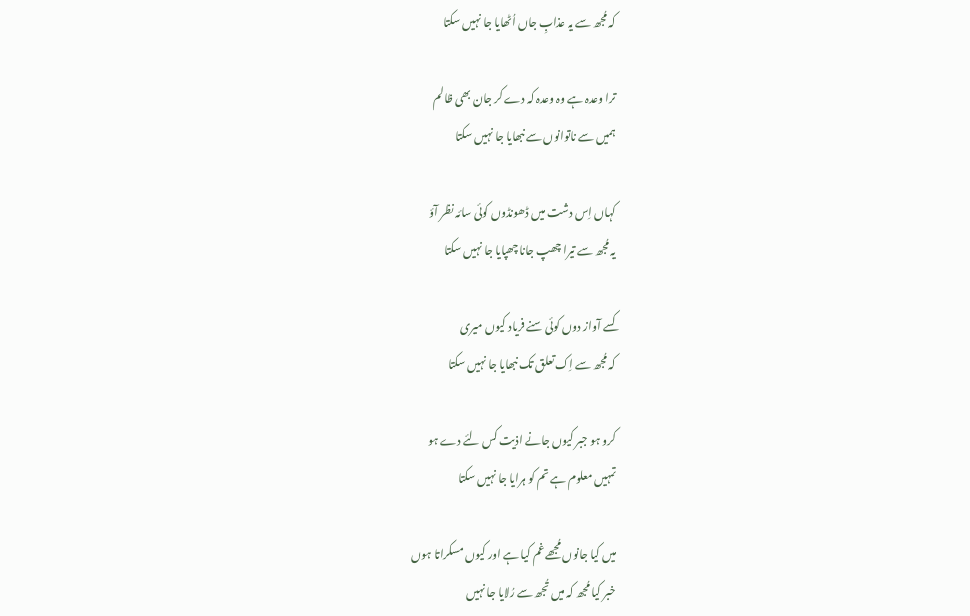کہ مُجھ سے یہ عذابِ جاں اُٹھایا جا نہیں سکتا

ترا وعدہ ہے وہ وعدہ کہ دے کر جان بھی ظالم
ہمیں سے ناتوانوں سے نبھایا جا نہیں سکتا

کہاں اِس دشت میں ڈھونڈوں کوئی سائہ نظر آؤ
یہ مُجھ سے تیرا چھپ جانا چھپایا جا نہیں سکتا

کسے آواز دوں کوئی سنے فریاد کیوں میری
کہ مُجھ سے اِک تعلق تک نبھایا جا نہیں سکتا

کرو ہو جبر کیوں جانے اذیت کس لئے دے ہو
تمہیں معلوم ہے تم کو ہرایا جا نہیں سکتا

میں کیا جانوں مُجھے غم کیا ہے اور کیوں مسکراتا ہوں
خبر کیا مُجھ کہ میں تُجھ سے رُلایا جا نہیں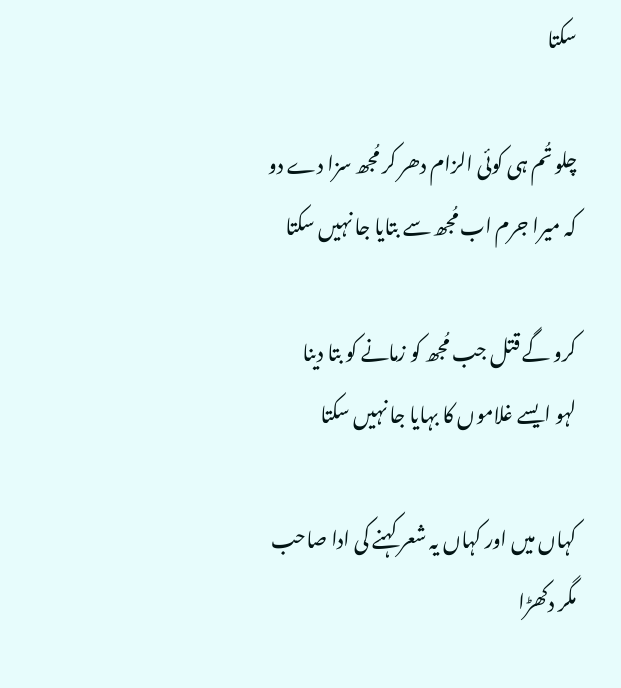سکتا

چلو تُم ہی کوئی الزام دھر کر مُجھ سزا دے دو
کہ میرا جرم اب مُجھ سے بتایا جا نہیں سکتا

کرو گے قتل جب مُجھ کو زمانے کو بتا دینا
لہو ایسے غلاموں کا بہایا جا نہیں سکتا

کہاں میں اور کہاں یہ شعر کہنے کی ادا صاحب
مگر دکھڑا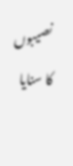نصیبوں کا سنایا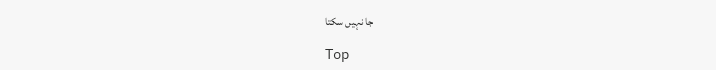جا نہیں سکتا

Top